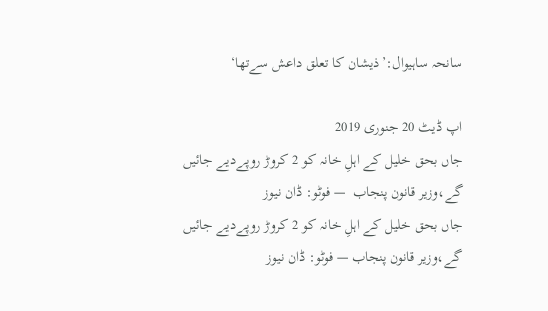سانحہ ساہیوال:’ذیشان کا تعلق داعش سےتھا‘

اپ ڈیٹ 20 جنوری 2019
جاں بحق خلیل کے اہلِ خانہ کو 2 کروڑ روپےدیے جائیں گے،وزیر قانون پنجاب  — فوٹو: ڈان نیوز
جاں بحق خلیل کے اہلِ خانہ کو 2 کروڑ روپےدیے جائیں گے،وزیر قانون پنجاب — فوٹو: ڈان نیوز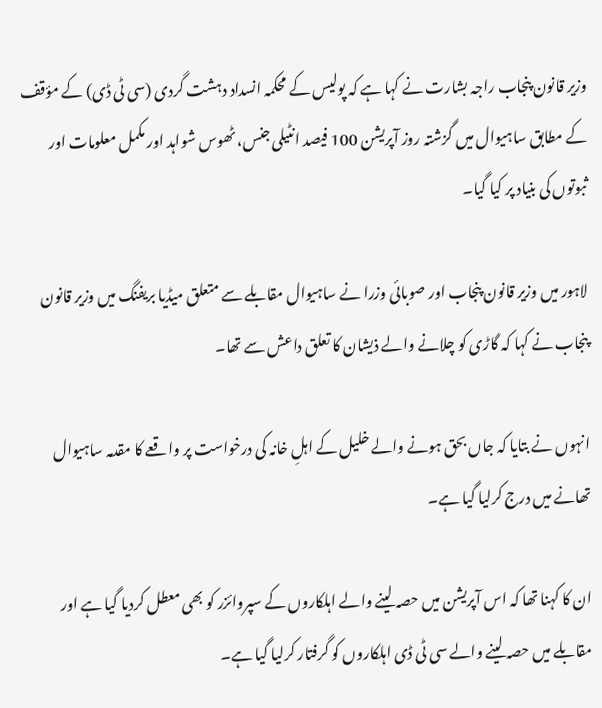وزیر قانون پنجاب راجہ بشارت نے کہا ہے کہ پولیس کے محکمہ انسداد دہشت گردی (سی ٹی ڈی) کے مؤقف کے مطابق ساہیوال میں گزشتہ روز آپریشن 100 فیصد انٹیلی جنس، ٹھوس شواہد اور مکمل معلومات اور ثبوتوں کی بنیاد پر کیا گیا۔

لاہور میں وزیر قانون پنجاب اور صوبائی وزرا نے ساہیوال مقابلے سے متعلق میڈیا بریفنگ میں وزیر قانون پنجاب نے کہا کہ گاڑی کو چلانے والے ذیشان کا تعلق داعش سے تھا۔

انہوں نے بتایا کہ جاں بحق ہونے والے خلیل کے اہلِ خانہ کی درخواست پر واقعے کا مقدمہ ساہیوال تھانے میں درج کرلیا گیا ہے۔

ان کا کہنا تھا کہ اس آپریشن میں حصہ لینے والے اہلکاروں کے سپروائزر کو بھی معطل کردیا گیا ہے اور مقابلے میں حصہ لینے والے سی ٹی ڈی اہلکاروں کو گرفتار کرلیا گیا ہے۔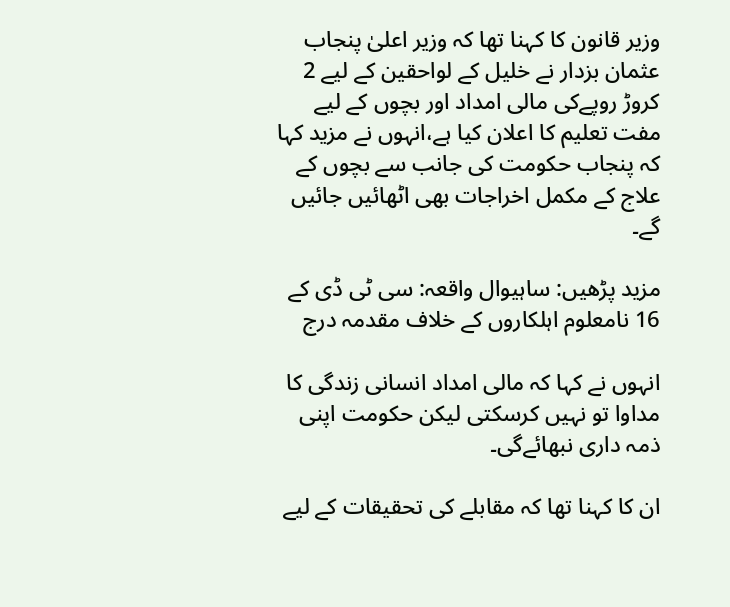وزیر قانون کا کہنا تھا کہ وزیر اعلیٰ پنجاب عثمان بزدار نے خلیل کے لواحقین کے لیے 2 کروڑ روپےکی مالی امداد اور بچوں کے لیے مفت تعلیم کا اعلان کیا ہے،انہوں نے مزید کہا کہ پنجاب حکومت کی جانب سے بچوں کے علاج کے مکمل اخراجات بھی اٹھائیں جائیں گے۔

مزید پڑھیں: ساہیوال واقعہ: سی ٹی ڈی کے 16 نامعلوم اہلکاروں کے خلاف مقدمہ درج

انہوں نے کہا کہ مالی امداد انسانی زندگی کا مداوا تو نہیں کرسکتی لیکن حکومت اپنی ذمہ داری نبھائےگی۔

ان کا کہنا تھا کہ مقابلے کی تحقیقات کے لیے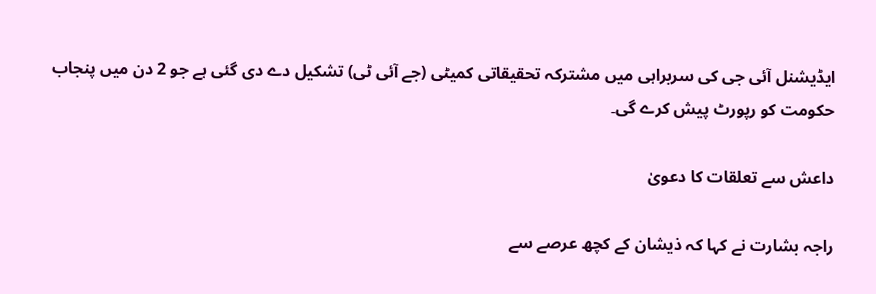ایڈیشنل آئی جی کی سربراہی میں مشترکہ تحقیقاتی کمیٹی (جے آئی ٹی) تشکیل دے دی گئی ہے جو 2 دن میں پنجاب حکومت کو رپورٹ پیش کرے گی۔

داعش سے تعلقات کا دعویٰ

راجہ بشارت نے کہا کہ ذیشان کے کچھ عرصے سے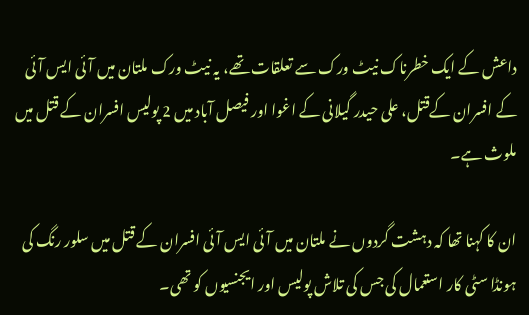داعش کے ایک خطرناک نیٹ ورک سے تعلقات تھے، یہ نیٹ ورک ملتان میں آئی ایس آئی کے افسران کےقتل، علی حیدر گیلانی کے اغوا اور فیصل آباد میں 2 پولیس افسران کے قتل میں ملوث ہے۔

ان کا کہنا تھا کہ دہشت گردوں نے ملتان میں آئی ایس آئی افسران کے قتل میں سلور رنگ کی ہونڈا سٹی کار استعمال کی جس کی تلاش پولیس اور ایجنسیوں کو تھی۔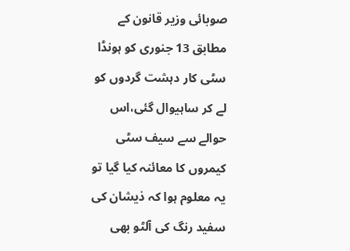صوبائی وزیر قانون کے مطابق 13 جنوری کو ہونڈا سٹی کار دہشت گردوں کو لے کر ساہیوال گئی،اس حوالے سے سیف سٹی کیمروں کا معائنہ کیا گیا تو یہ معلوم ہوا کہ ذیشان کی سفید رنگ کی آلٹو بھی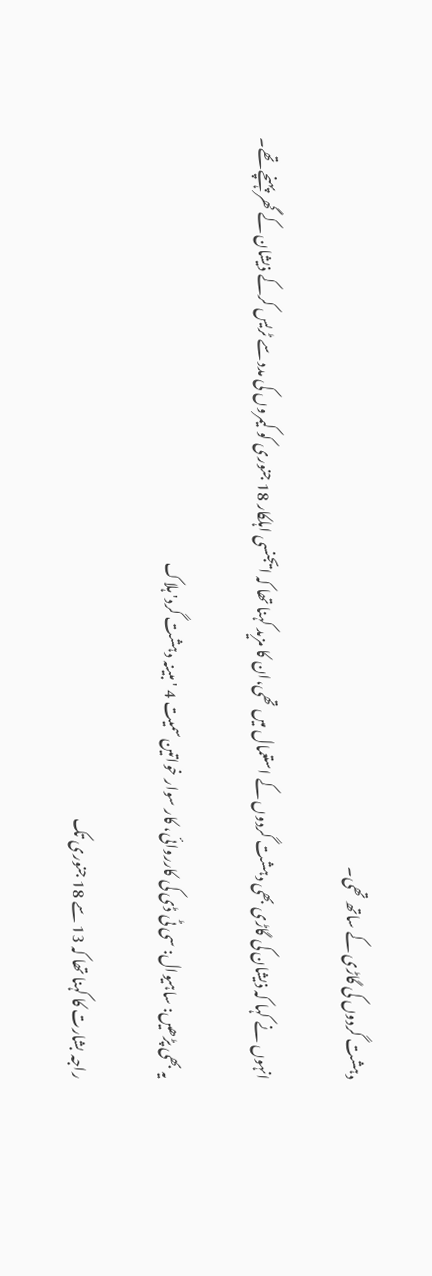دہشت گردوں کی گاڑی کے ساتھ تھی۔

انہوں نے کہا کہ ذیشان کی گاڑی بھی دہشت گردوں کے استعمال میں تھی،ان کا مزید کہنا تھا کہ ایجنسی اہلکار 18 جنوری کو کیمروں کی مدد سے ٹریس کرکے ذیشان کے گھر پہنچے تھے۔

یہ بھی پڑھیں: ساہیوال: سی ٹی ڈی کی کارروائی، کار سوار خواتین سمیت 4 'مبینہ دہشت گرد' ہلاک

راجہ بشارت کا کہنا تھا کہ 13 سے 18 جنوری تک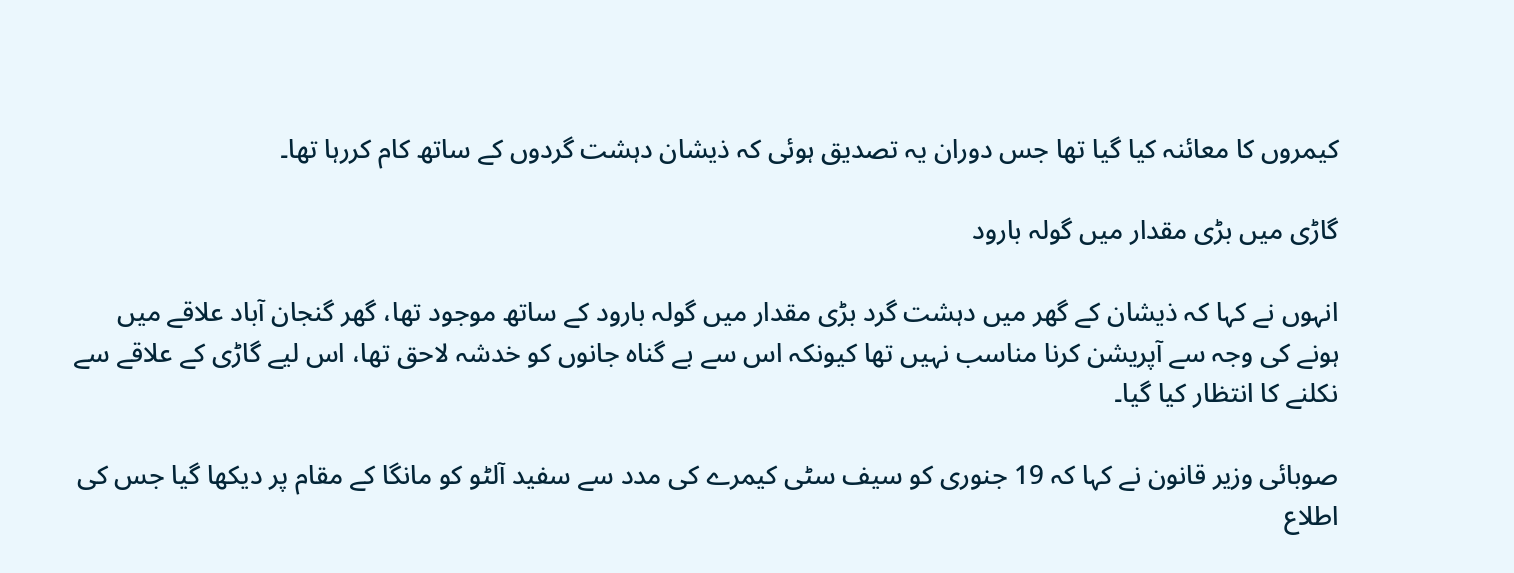کیمروں کا معائنہ کیا گیا تھا جس دوران یہ تصدیق ہوئی کہ ذیشان دہشت گردوں کے ساتھ کام کررہا تھا۔

گاڑی میں بڑی مقدار میں گولہ بارود

انہوں نے کہا کہ ذیشان کے گھر میں دہشت گرد بڑی مقدار میں گولہ بارود کے ساتھ موجود تھا، گھر گنجان آباد علاقے میں ہونے کی وجہ سے آپریشن کرنا مناسب نہیں تھا کیونکہ اس سے بے گناہ جانوں کو خدشہ لاحق تھا، اس لیے گاڑی کے علاقے سے نکلنے کا انتظار کیا گیا۔

صوبائی وزیر قانون نے کہا کہ 19 جنوری کو سیف سٹی کیمرے کی مدد سے سفید آلٹو کو مانگا کے مقام پر دیکھا گیا جس کی اطلاع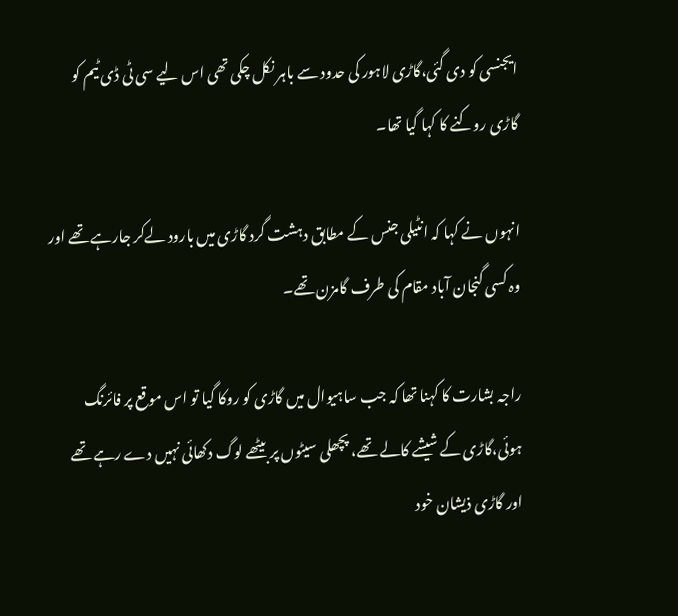ایجنسی کو دی گئی،گاڑی لاہور کی حدود سے باہر نکل چکی تھی اس لیے سی ٹی ڈی ٹیم کو گاڑی روکنے کا کہا گیا تھا۔

انہوں نے کہا کہ انٹیلی جنس کے مطابق دہشت گرد گاڑی میں بارود لےکر جارہے تھے اور وہ کسی گنجان آباد مقام کی طرف گامزن تھے۔

راجہ بشارت کا کہنا تھا کہ جب ساہیوال میں گاڑی کو روکا گیا تو اس موقع پر فائرنگ ہوئی،گاڑی کے شیشے کالے تھے، پچھلی سیٹوں پر بیٹھے لوگ دکھائی نہیں دے رہے تھے اور گاڑی ذیشان خود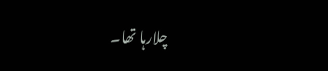چلارہا تھا۔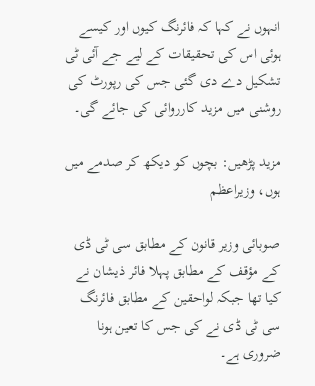انہوں نے کہا کہ فائرنگ کیوں اور کیسے ہوئی اس کی تحقیقات کے لیے جے آئی ٹی تشکیل دے دی گئی جس کی رپورٹ کی روشنی میں مزید کارروائی کی جائے گی۔

مزید پڑھیں: بچوں کو دیکھ کر صدمے میں ہوں، وزیراعظم

صوبائی وزیر قانون کے مطابق سی ٹی ڈی کے مؤقف کے مطابق پہلا فائر ذیشان نے کیا تھا جبکہ لواحقین کے مطابق فائرنگ سی ٹی ڈی نے کی جس کا تعین ہونا ضروری ہے۔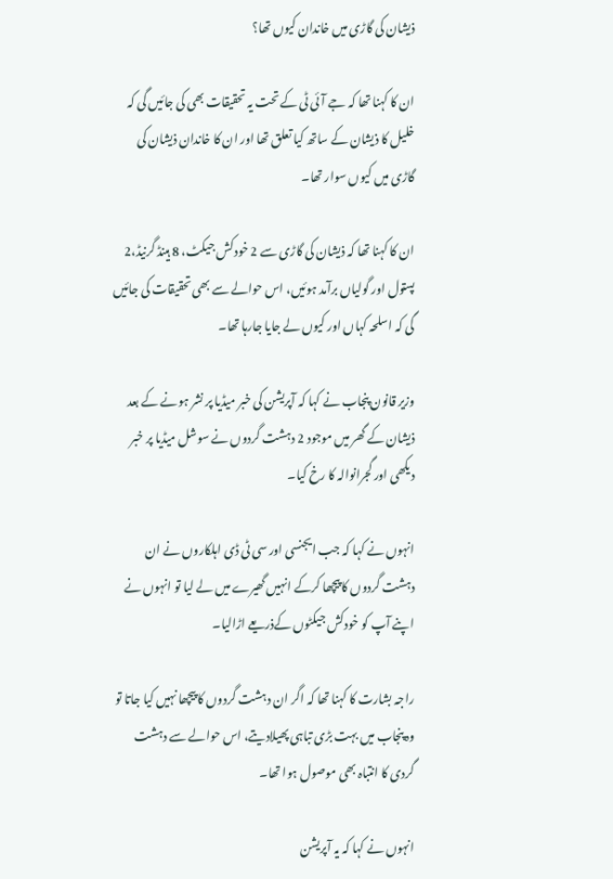ذیشان کی گاڑی میں خاندان کیوں تھا؟

ان کا کہنا تھا کہ جے آئی ٹی کے تحت یہ تحقیقات بھی کی جائیں گی کہ خلیل کا ذیشان کے ساتھ کیا تعلق تھا اور ان کا خاندان ذیشان کی گاڑی میں کیوں سوار تھا۔

ان کا کہنا تھا کہ ذیشان کی گاڑی سے 2 خودکش جیکٹ، 8 ہینڈ گرنیڈ،2 پستول اور گولیاں برآمد ہوئیں، اس حوالے سے بھی تحقیقات کی جائیں گی کہ اسلحہ کہاں اور کیوں لے جایا جارہا تھا۔

وزیر قانون پنجاب نے کہا کہ آپریشن کی خبر میڈیا پر نشر ہونے کے بعد ذیشان کے گھر میں موجود 2 دہشت گردوں نے سوشل میڈیا پر خبر دیکھی اور گجرانوالہ کا رخ کیا۔

انہوں نے کہا کہ جب ایجنسی اور سی ٹی ڈی اہلکاروں نے ان دہشت گردوں کا پیچھا کرکے انہیں گھیرے میں لے لیا تو انہوں نے اپنے آپ کو خودکش جیکٹوں کےذریعے اڑالیا۔

راجہ بشارت کا کہنا تھا کہ اگر ان دہشت گردوں کا پیچھا نہیں کیا جاتا تو وہ پنجاب میں بہت بڑی تباہی پھیلادیتے، اس حوالے سے دہشت گردی کا انتباہ بھی موصول ہوا تھا۔

انہوں نے کہا کہ یہ آپریشن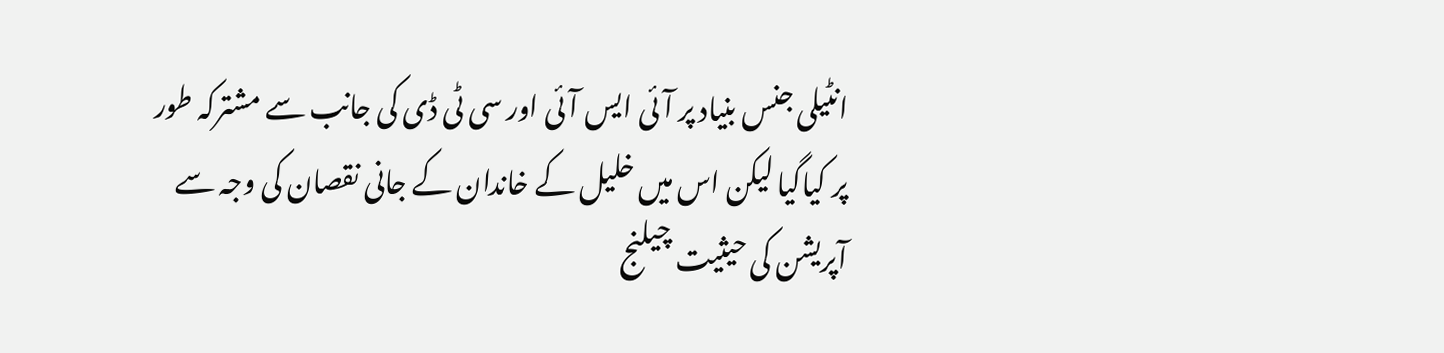انٹیلی جنس بنیاد پر آئی ایس آئی اور سی ٹی ڈی کی جانب سے مشترکہ طور پر کیاگیا لیکن اس میں خلیل کے خاندان کے جانی نقصان کی وجہ سے آپریشن کی حیثیت چیلنج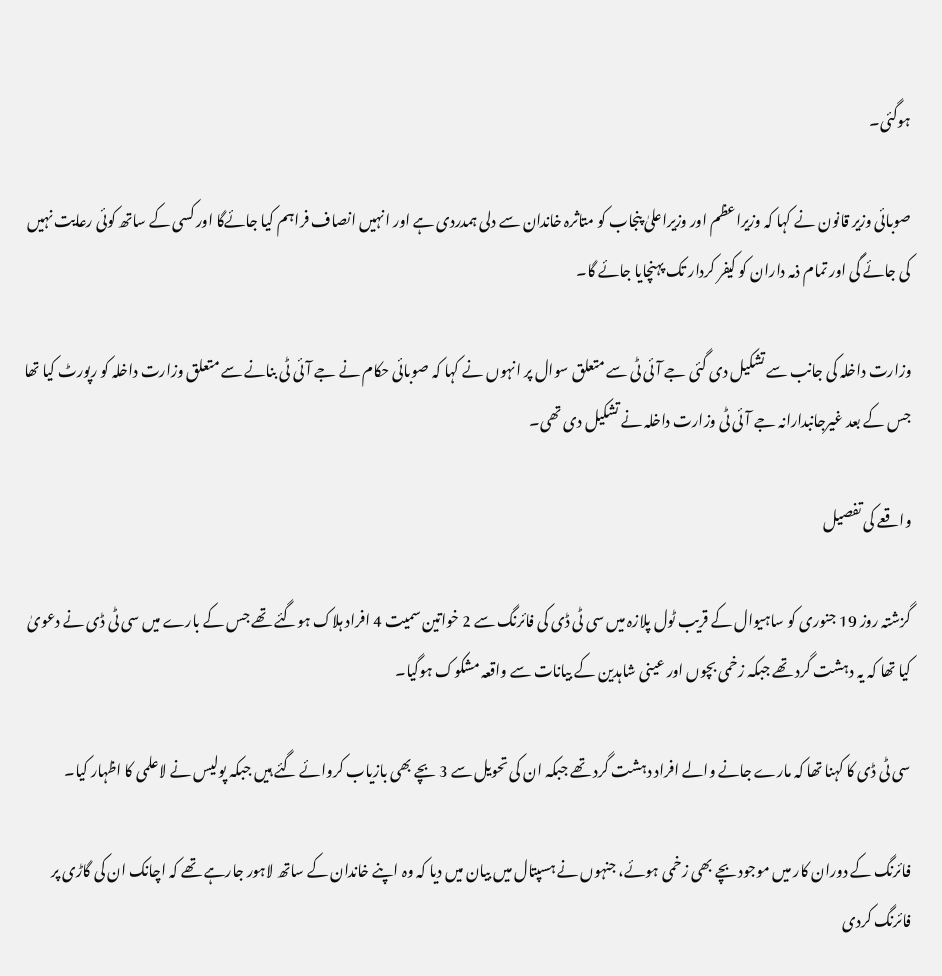ہوگئی۔

صوبائی وزیر قانون نے کہا کہ وزیراعظم اور وزیراعلیٰ پنجاب کو متاثرہ خاندان سے دلی ہمدردی ہے اور انہیں انصاف فراہم کیا جائےگا اور کسی کے ساتھ کوئی رعایت نہیں کی جائے گی اور تمام ذمہ داران کو کیفر کردار تک پہنچایا جائے گا۔

وزارت داخلہ کی جانب سے تشکیل دی گئی جے آئی ٹی سے متعلق سوال پر انہوں نے کہا کہ صوبائی حکام نے جے آئی ٹی بنانے سے متعلق وزارت داخلہ کو رپورٹ کیا تھا جس کے بعد غیرجانبدارانہ جے آئی ٹی وزارت داخلہ نے تشکیل دی تھی۔

واقعے کی تفصیل

گزشتہ روز 19 جنوری کو ساہیوال کے قریب ٹول پلازہ میں سی ٹی ڈی کی فائرنگ سے 2 خواتین سمیت 4 افراد ہلاک ہوگئے تھے جس کے بارے میں سی ٹی ڈی نے دعویٰ کیا تھا کہ یہ دہشت گرد تھے جبکہ زخمی بچوں اور عینی شاہدین کے بیانات سے واقعہ مشکوک ہوگیا۔

سی ٹی ڈی کا کہنا تھا کہ مارے جانے والے افراد دہشت گرد تھے جبکہ ان کی تحویل سے 3 بچے بھی بازیاب کروائے گئے ہیں جبکہ پولیس نے لاعلمی کا اظہار کیا۔

فائرنگ کے دوران کار میں موجود بچے بھی زخمی ہوئے، جنہوں نے ہسپتال میں بیان میں دیا کہ وہ اپنے خاندان کے ساتھ لاہور جارہے تھے کہ اچانک ان کی گاڑی پر فائرنگ کردی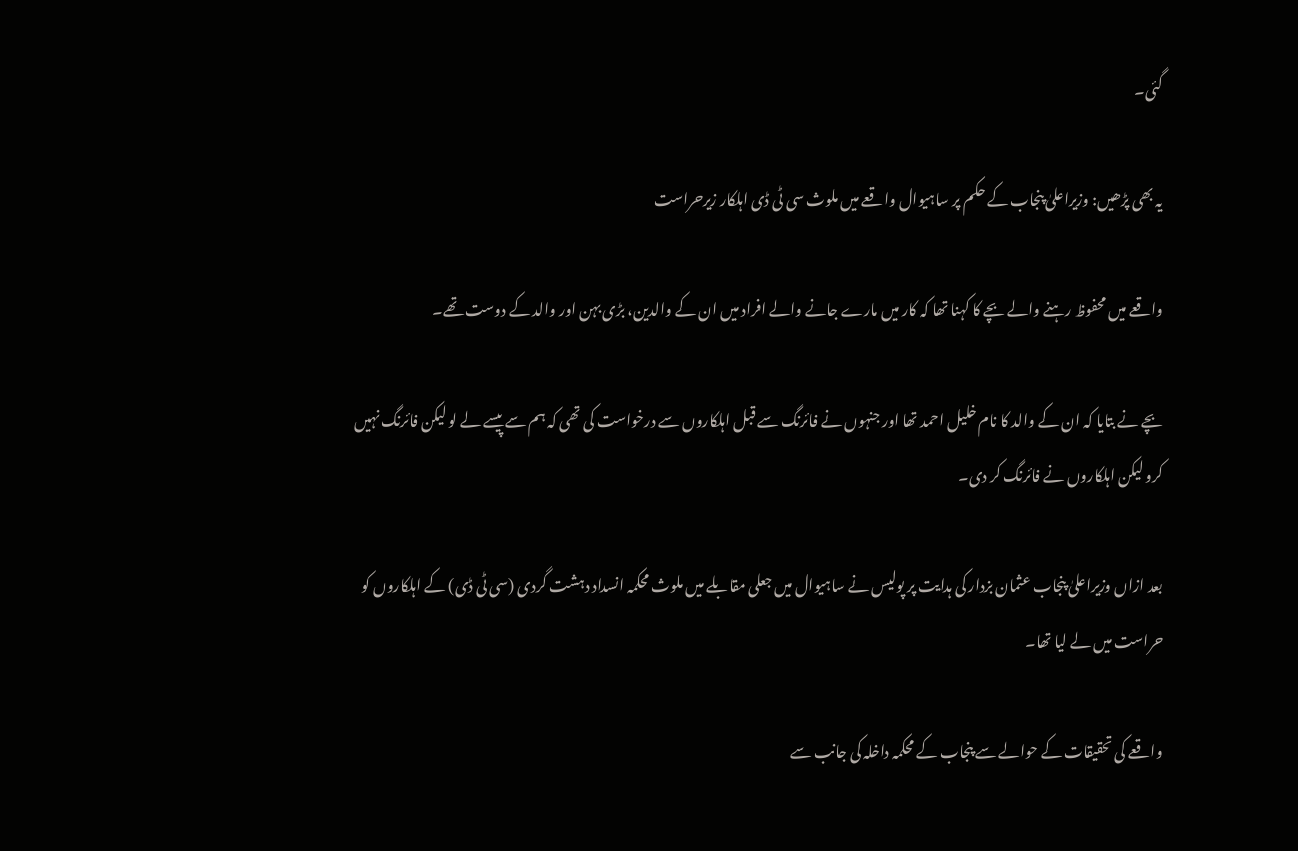گئی۔

یہ بھی پڑھیں: وزیراعلیٰ پنجاب کے حکم پر ساہیوال واقعے میں ملوث سی ٹی ڈی اہلکار زیرحراست

واقعے میں محفوظ رہنے والے بچے کا کہنا تھا کہ کار میں مارے جانے والے افراد میں ان کے والدین، بڑی بہن اور والد کے دوست تھے۔

بچے نے بتایا کہ ان کے والد کا نام خلیل احمد تھا اور جنہوں نے فائرنگ سے قبل اہلکاروں سے درخواست کی تھی کہ ہم سے پیسے لے لو لیکن فائرنگ نہیں کرو لیکن اہلکاروں نے فائرنگ کر دی۔

بعد ازاں وزیراعلیٰ پنجاب عثمان بزدار کی ہدایت پر پولیس نے ساہیوال میں جعلی مقابلے میں ملوث محکمہ انسداد دہشت گردی (سی ٹی ڈی) کے اہلکاروں کو حراست میں لے لیا تھا۔

واقعے کی تحقیقات کے حوالے سے پنجاب کے محکمہ داخلہ کی جانب سے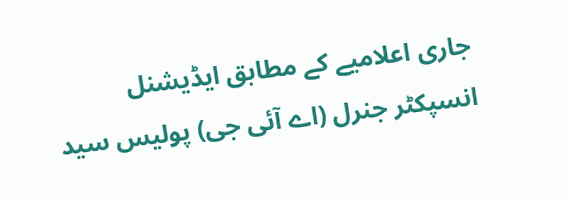جاری اعلامیے کے مطابق ایڈیشنل انسپکٹر جنرل (اے آئی جی) پولیس سید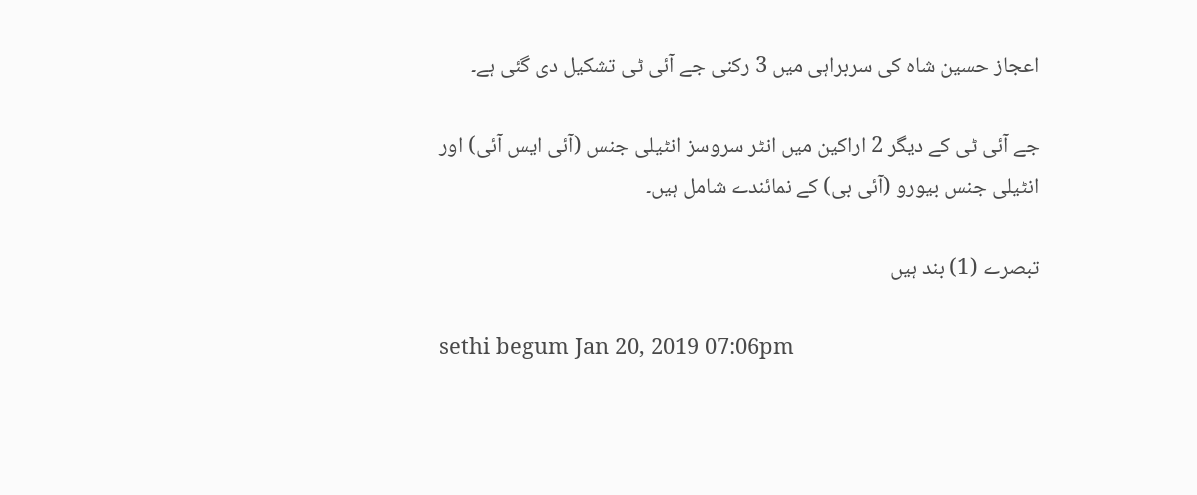اعجاز حسین شاہ کی سربراہی میں 3 رکنی جے آئی ٹی تشکیل دی گئی ہے۔

جے آئی ٹی کے دیگر 2 اراکین میں انٹر سروسز انٹیلی جنس (آئی ایس آئی) اور انٹیلی جنس بیورو (آئی بی) کے نمائندے شامل ہیں۔

تبصرے (1) بند ہیں

sethi begum Jan 20, 2019 07:06pm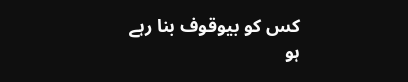کس کو بیوقوف بنا رہے ہو